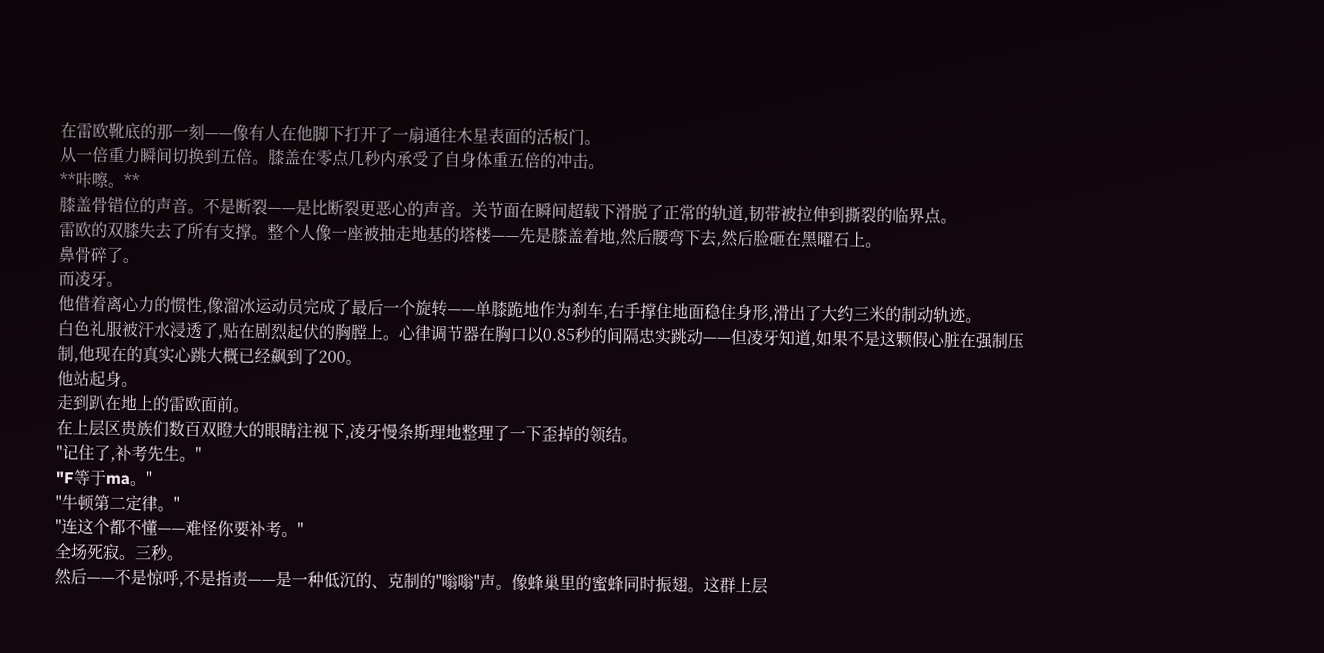在雷欧靴底的那一刻——像有人在他脚下打开了一扇通往木星表面的活板门。
从一倍重力瞬间切换到五倍。膝盖在零点几秒内承受了自身体重五倍的冲击。
**咔嚓。**
膝盖骨错位的声音。不是断裂——是比断裂更恶心的声音。关节面在瞬间超载下滑脱了正常的轨道,韧带被拉伸到撕裂的临界点。
雷欧的双膝失去了所有支撑。整个人像一座被抽走地基的塔楼——先是膝盖着地,然后腰弯下去,然后脸砸在黑曜石上。
鼻骨碎了。
而凌牙。
他借着离心力的惯性,像溜冰运动员完成了最后一个旋转——单膝跪地作为刹车,右手撑住地面稳住身形,滑出了大约三米的制动轨迹。
白色礼服被汗水浸透了,贴在剧烈起伏的胸膛上。心律调节器在胸口以0.85秒的间隔忠实跳动——但凌牙知道,如果不是这颗假心脏在强制压制,他现在的真实心跳大概已经飙到了200。
他站起身。
走到趴在地上的雷欧面前。
在上层区贵族们数百双瞪大的眼睛注视下,凌牙慢条斯理地整理了一下歪掉的领结。
"记住了,补考先生。"
"F等于ma。"
"牛顿第二定律。"
"连这个都不懂——难怪你要补考。"
全场死寂。三秒。
然后——不是惊呼,不是指责——是一种低沉的、克制的"嗡嗡"声。像蜂巢里的蜜蜂同时振翅。这群上层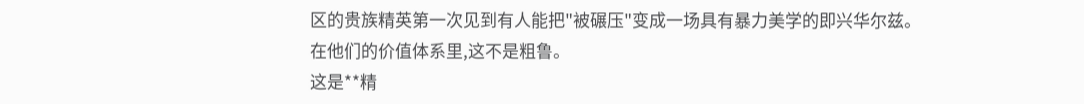区的贵族精英第一次见到有人能把"被碾压"变成一场具有暴力美学的即兴华尔兹。
在他们的价值体系里,这不是粗鲁。
这是**精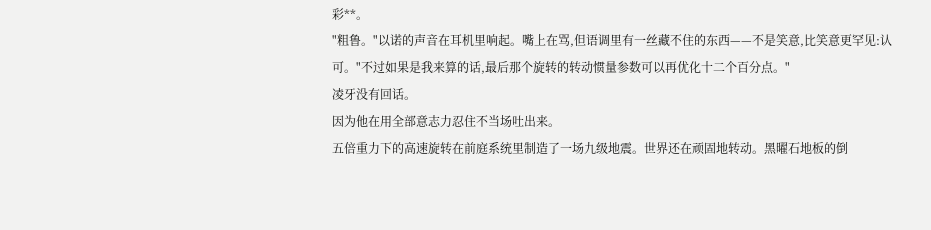彩**。
"粗鲁。"以诺的声音在耳机里响起。嘴上在骂,但语调里有一丝藏不住的东西——不是笑意,比笑意更罕见:认可。"不过如果是我来算的话,最后那个旋转的转动惯量参数可以再优化十二个百分点。"
凌牙没有回话。
因为他在用全部意志力忍住不当场吐出来。
五倍重力下的高速旋转在前庭系统里制造了一场九级地震。世界还在顽固地转动。黑曜石地板的倒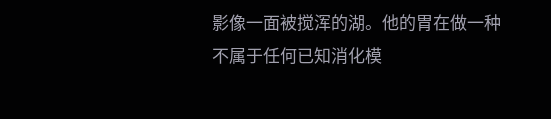影像一面被搅浑的湖。他的胃在做一种不属于任何已知消化模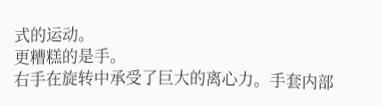式的运动。
更糟糕的是手。
右手在旋转中承受了巨大的离心力。手套内部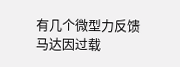有几个微型力反馈马达因过载